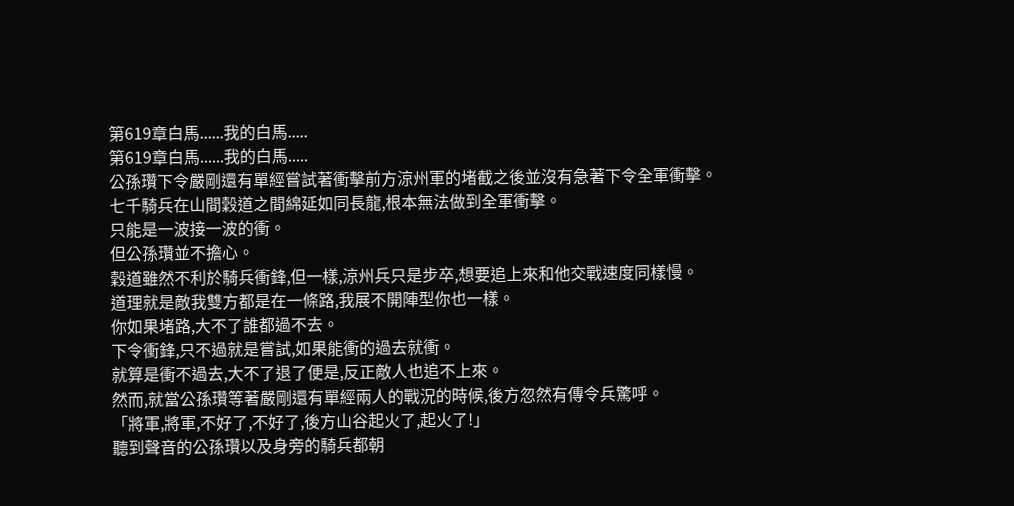第619章白馬......我的白馬.....
第619章白馬......我的白馬.....
公孫瓚下令嚴剛還有單經嘗試著衝擊前方涼州軍的堵截之後並沒有急著下令全軍衝擊。
七千騎兵在山間穀道之間綿延如同長龍,根本無法做到全軍衝擊。
只能是一波接一波的衝。
但公孫瓚並不擔心。
穀道雖然不利於騎兵衝鋒,但一樣,涼州兵只是步卒,想要追上來和他交戰速度同樣慢。
道理就是敵我雙方都是在一條路,我展不開陣型你也一樣。
你如果堵路,大不了誰都過不去。
下令衝鋒,只不過就是嘗試,如果能衝的過去就衝。
就算是衝不過去,大不了退了便是,反正敵人也追不上來。
然而,就當公孫瓚等著嚴剛還有單經兩人的戰況的時候,後方忽然有傳令兵驚呼。
「將軍,將軍,不好了,不好了,後方山谷起火了,起火了!」
聽到聲音的公孫瓚以及身旁的騎兵都朝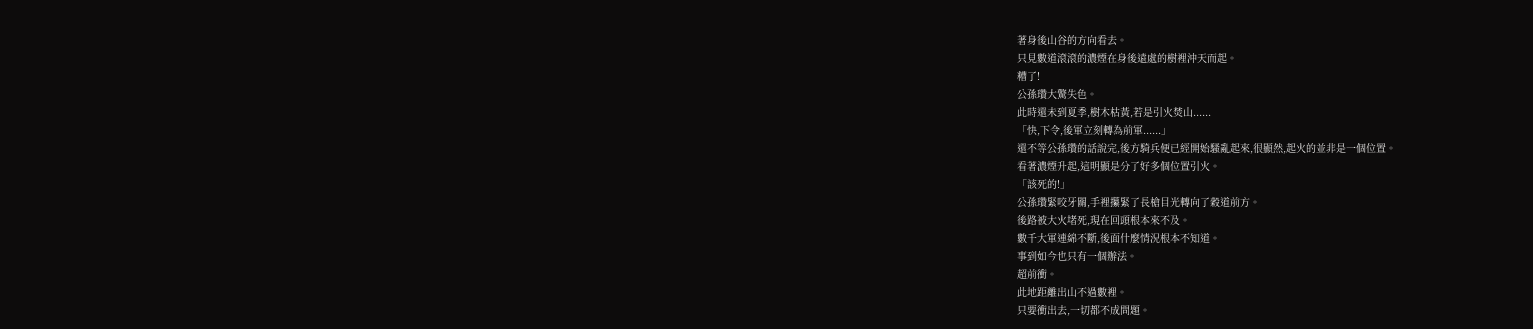著身後山谷的方向看去。
只見數道滾滾的濃煙在身後遠處的樹裡沖天而起。
糟了!
公孫瓚大驚失色。
此時還未到夏季,樹木枯黃,若是引火焚山......
「快,下令,後軍立刻轉為前軍......」
還不等公孫瓚的話說完,後方騎兵便已經開始騷亂起來,很顯然,起火的並非是一個位置。
看著濃煙升起,這明顯是分了好多個位置引火。
「該死的!」
公孫瓚緊咬牙關,手裡攥緊了長槍目光轉向了穀道前方。
後路被大火堵死,現在回頭根本來不及。
數千大軍連綿不斷,後面什麼情況根本不知道。
事到如今也只有一個辦法。
超前衝。
此地距離出山不過數裡。
只要衝出去,一切都不成問題。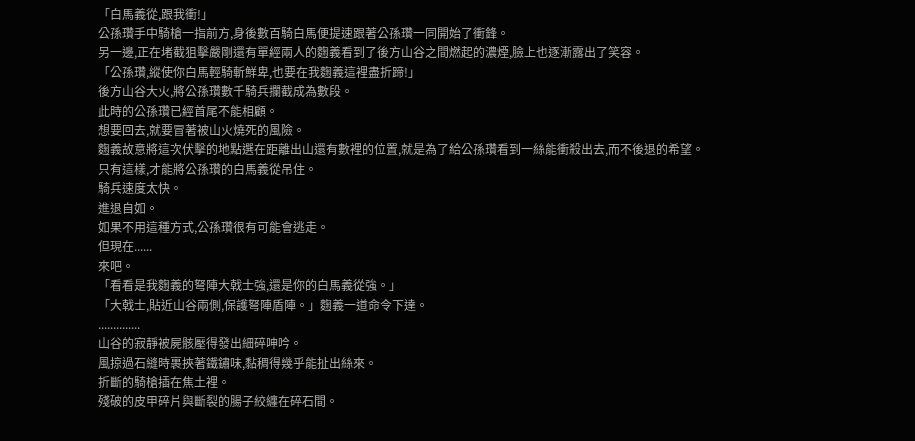「白馬義從,跟我衝!」
公孫瓚手中騎槍一指前方,身後數百騎白馬便提速跟著公孫瓚一同開始了衝鋒。
另一邊,正在堵截狙擊嚴剛還有單經兩人的麴義看到了後方山谷之間燃起的濃煙,臉上也逐漸露出了笑容。
「公孫瓚,縱使你白馬輕騎斬鮮卑,也要在我麴義這裡盡折蹄!」
後方山谷大火,將公孫瓚數千騎兵攔截成為數段。
此時的公孫瓚已經首尾不能相顧。
想要回去,就要冒著被山火燒死的風險。
麴義故意將這次伏擊的地點選在距離出山還有數裡的位置,就是為了給公孫瓚看到一絲能衝殺出去,而不後退的希望。
只有這樣,才能將公孫瓚的白馬義從吊住。
騎兵速度太快。
進退自如。
如果不用這種方式,公孫瓚很有可能會逃走。
但現在......
來吧。
「看看是我麴義的弩陣大戟士強,還是你的白馬義從強。」
「大戟士,貼近山谷兩側,保護弩陣盾陣。」麴義一道命令下達。
..............
山谷的寂靜被屍骸壓得發出細碎呻吟。
風掠過石縫時裹挾著鐵鏽味,黏稠得幾乎能扯出絲來。
折斷的騎槍插在焦土裡。
殘破的皮甲碎片與斷裂的腸子絞纏在碎石間。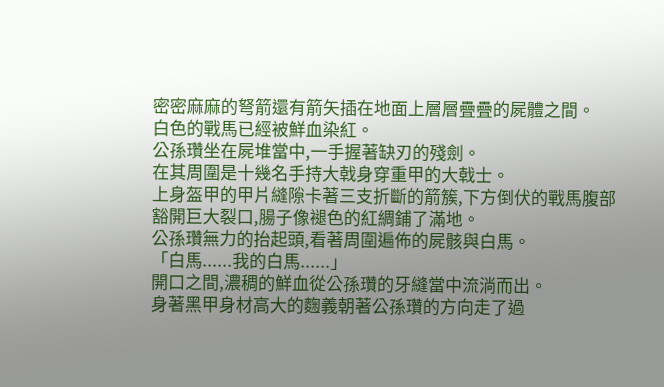密密麻麻的弩箭還有箭矢插在地面上層層疊疊的屍體之間。
白色的戰馬已經被鮮血染紅。
公孫瓚坐在屍堆當中,一手握著缺刃的殘劍。
在其周圍是十幾名手持大戟身穿重甲的大戟士。
上身盔甲的甲片縫隙卡著三支折斷的箭簇,下方倒伏的戰馬腹部豁開巨大裂口,腸子像褪色的紅綢鋪了滿地。
公孫瓚無力的抬起頭,看著周圍遍佈的屍骸與白馬。
「白馬......我的白馬......」
開口之間,濃稠的鮮血從公孫瓚的牙縫當中流淌而出。
身著黑甲身材高大的麴義朝著公孫瓚的方向走了過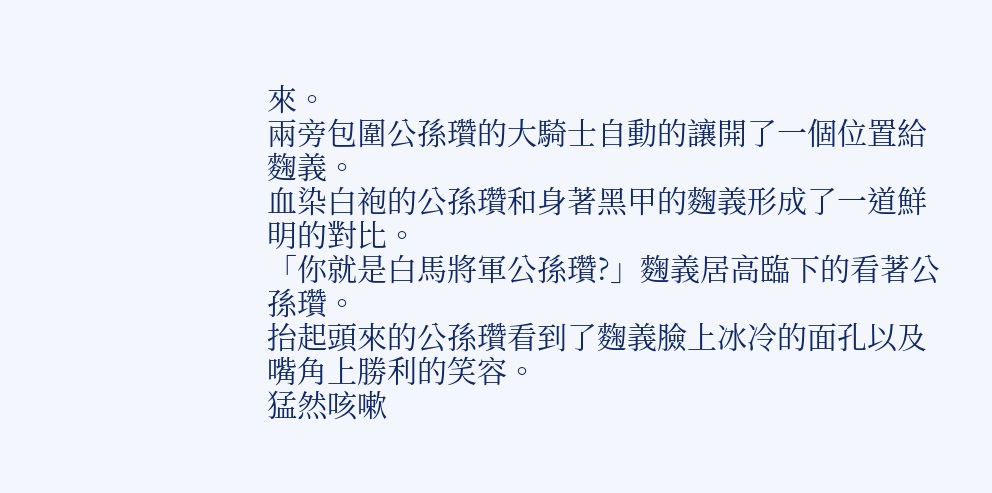來。
兩旁包圍公孫瓚的大騎士自動的讓開了一個位置給麴義。
血染白袍的公孫瓚和身著黑甲的麴義形成了一道鮮明的對比。
「你就是白馬將軍公孫瓚?」麴義居高臨下的看著公孫瓚。
抬起頭來的公孫瓚看到了麴義臉上冰冷的面孔以及嘴角上勝利的笑容。
猛然咳嗽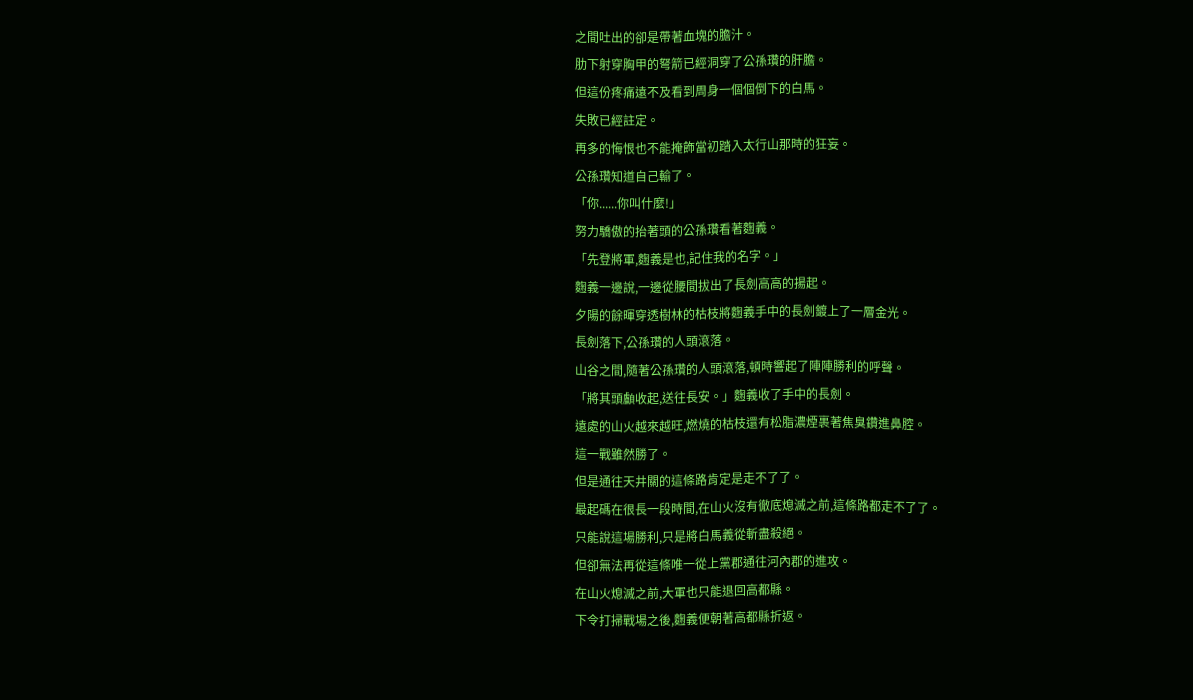之間吐出的卻是帶著血塊的膽汁。
肋下射穿胸甲的弩箭已經洞穿了公孫瓚的肝膽。
但這份疼痛遠不及看到周身一個個倒下的白馬。
失敗已經註定。
再多的悔恨也不能掩飾當初踏入太行山那時的狂妄。
公孫瓚知道自己輸了。
「你......你叫什麼!」
努力驕傲的抬著頭的公孫瓚看著麴義。
「先登將軍,麴義是也,記住我的名字。」
麴義一邊說,一邊從腰間拔出了長劍高高的揚起。
夕陽的餘暉穿透樹林的枯枝將麴義手中的長劍鍍上了一層金光。
長劍落下,公孫瓚的人頭滾落。
山谷之間,隨著公孫瓚的人頭滾落,頓時響起了陣陣勝利的呼聲。
「將其頭顱收起,送往長安。」麴義收了手中的長劍。
遠處的山火越來越旺,燃燒的枯枝還有松脂濃煙裹著焦臭鑽進鼻腔。
這一戰雖然勝了。
但是通往天井關的這條路肯定是走不了了。
最起碼在很長一段時間,在山火沒有徹底熄滅之前,這條路都走不了了。
只能說這場勝利,只是將白馬義從斬盡殺絕。
但卻無法再從這條唯一從上黨郡通往河內郡的進攻。
在山火熄滅之前,大軍也只能退回高都縣。
下令打掃戰場之後,麴義便朝著高都縣折返。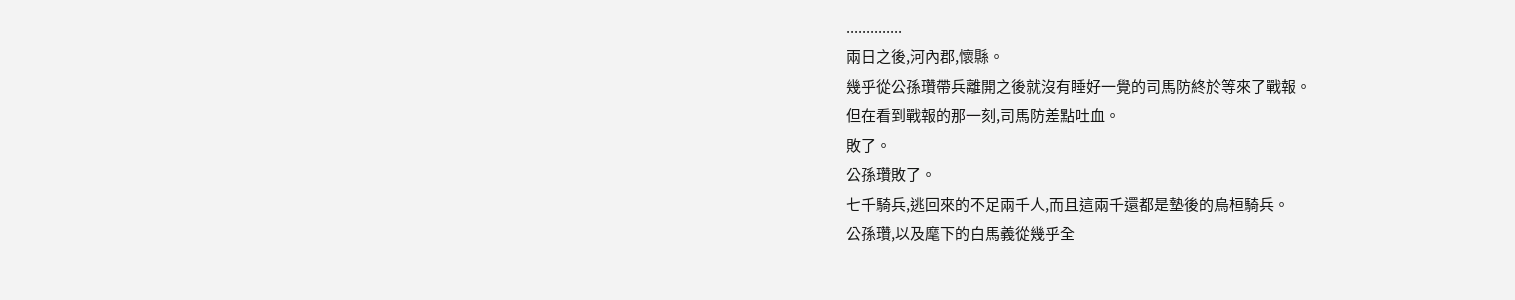..............
兩日之後,河內郡,懷縣。
幾乎從公孫瓚帶兵離開之後就沒有睡好一覺的司馬防終於等來了戰報。
但在看到戰報的那一刻,司馬防差點吐血。
敗了。
公孫瓚敗了。
七千騎兵,逃回來的不足兩千人,而且這兩千還都是墊後的烏桓騎兵。
公孫瓚,以及麾下的白馬義從幾乎全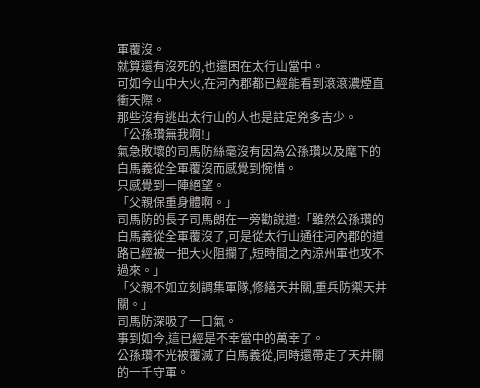軍覆沒。
就算還有沒死的,也還困在太行山當中。
可如今山中大火,在河內郡都已經能看到滾滾濃煙直衝天際。
那些沒有逃出太行山的人也是註定兇多吉少。
「公孫瓚無我啊!」
氣急敗壞的司馬防絲毫沒有因為公孫瓚以及麾下的白馬義從全軍覆沒而感覺到惋惜。
只感覺到一陣絕望。
「父親保重身體啊。」
司馬防的長子司馬朗在一旁勸說道:「雖然公孫瓚的白馬義從全軍覆沒了,可是從太行山通往河內郡的道路已經被一把大火阻攔了,短時間之內涼州軍也攻不過來。」
「父親不如立刻調集軍隊,修繕天井關,重兵防禦天井關。」
司馬防深吸了一口氣。
事到如今,這已經是不幸當中的萬幸了。
公孫瓚不光被覆滅了白馬義從,同時還帶走了天井關的一千守軍。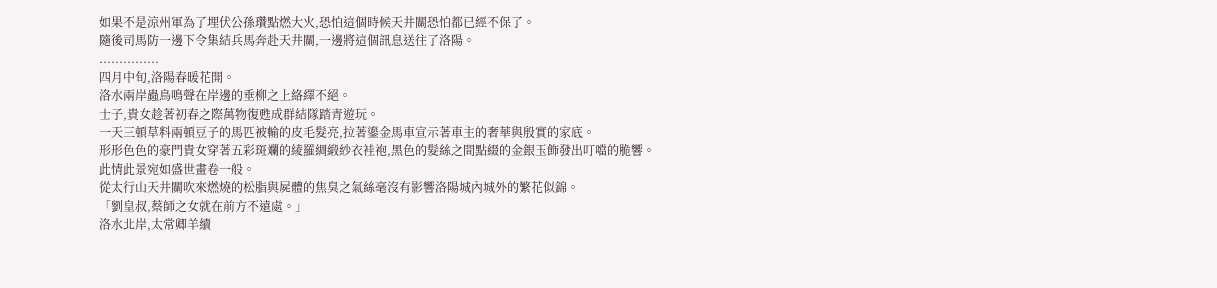如果不是涼州軍為了埋伏公孫瓚點燃大火,恐怕這個時候天井關恐怕都已經不保了。
隨後司馬防一邊下令集結兵馬奔赴天井關,一邊將這個訊息送往了洛陽。
...............
四月中旬,洛陽春暖花開。
洛水兩岸蟲鳥鳴聲在岸邊的垂柳之上絡繹不絕。
士子,貴女趁著初春之際萬物復甦成群結隊踏青遊玩。
一天三頓草料兩頓豆子的馬匹被輸的皮毛髮亮,拉著鎏金馬車宣示著車主的奢華與殷實的家底。
形形色色的豪門貴女穿著五彩斑斕的綾羅綢緞紗衣袿袍,黑色的髮絲之間點綴的金銀玉飾發出叮噹的脆響。
此情此景宛如盛世畫卷一般。
從太行山天井關吹來燃燒的松脂與屍體的焦臭之氣絲毫沒有影響洛陽城內城外的繁花似錦。
「劉皇叔,蔡師之女就在前方不遠處。」
洛水北岸,太常卿羊續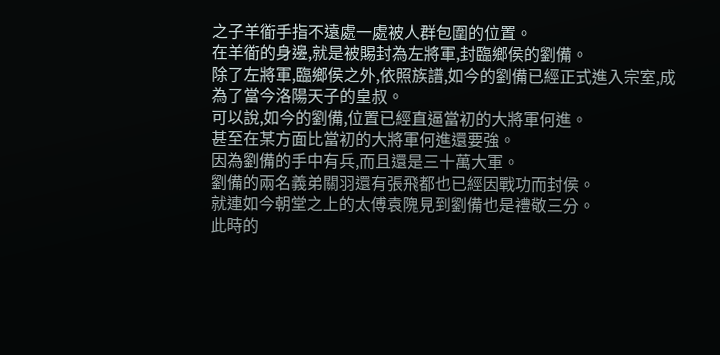之子羊衜手指不遠處一處被人群包圍的位置。
在羊衜的身邊,就是被賜封為左將軍,封臨鄉侯的劉備。
除了左將軍,臨鄉侯之外,依照族譜,如今的劉備已經正式進入宗室,成為了當今洛陽天子的皇叔。
可以說,如今的劉備,位置已經直逼當初的大將軍何進。
甚至在某方面比當初的大將軍何進還要強。
因為劉備的手中有兵,而且還是三十萬大軍。
劉備的兩名義弟關羽還有張飛都也已經因戰功而封侯。
就連如今朝堂之上的太傅袁隗見到劉備也是禮敬三分。
此時的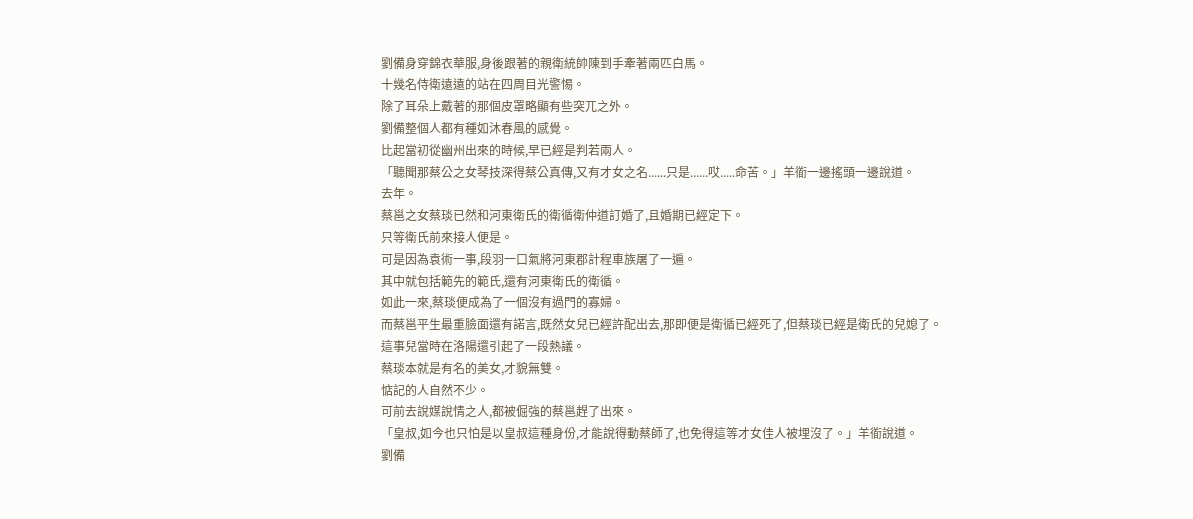劉備身穿錦衣華服,身後跟著的親衛統帥陳到手牽著兩匹白馬。
十幾名侍衛遠遠的站在四周目光警惕。
除了耳朵上戴著的那個皮罩略顯有些突兀之外。
劉備整個人都有種如沐春風的感覺。
比起當初從幽州出來的時候,早已經是判若兩人。
「聽聞那蔡公之女琴技深得蔡公真傳,又有才女之名......只是......哎.....命苦。」羊衜一邊搖頭一邊說道。
去年。
蔡邕之女蔡琰已然和河東衛氏的衛循衛仲道訂婚了,且婚期已經定下。
只等衛氏前來接人便是。
可是因為袁術一事,段羽一口氣將河東郡計程車族屠了一遍。
其中就包括範先的範氏,還有河東衛氏的衛循。
如此一來,蔡琰便成為了一個沒有過門的寡婦。
而蔡邕平生最重臉面還有諾言,既然女兒已經許配出去,那即便是衛循已經死了,但蔡琰已經是衛氏的兒媳了。
這事兒當時在洛陽還引起了一段熱議。
蔡琰本就是有名的美女,才貌無雙。
惦記的人自然不少。
可前去說媒說情之人,都被倔強的蔡邕趕了出來。
「皇叔,如今也只怕是以皇叔這種身份,才能說得動蔡師了,也免得這等才女佳人被埋沒了。」羊衜說道。
劉備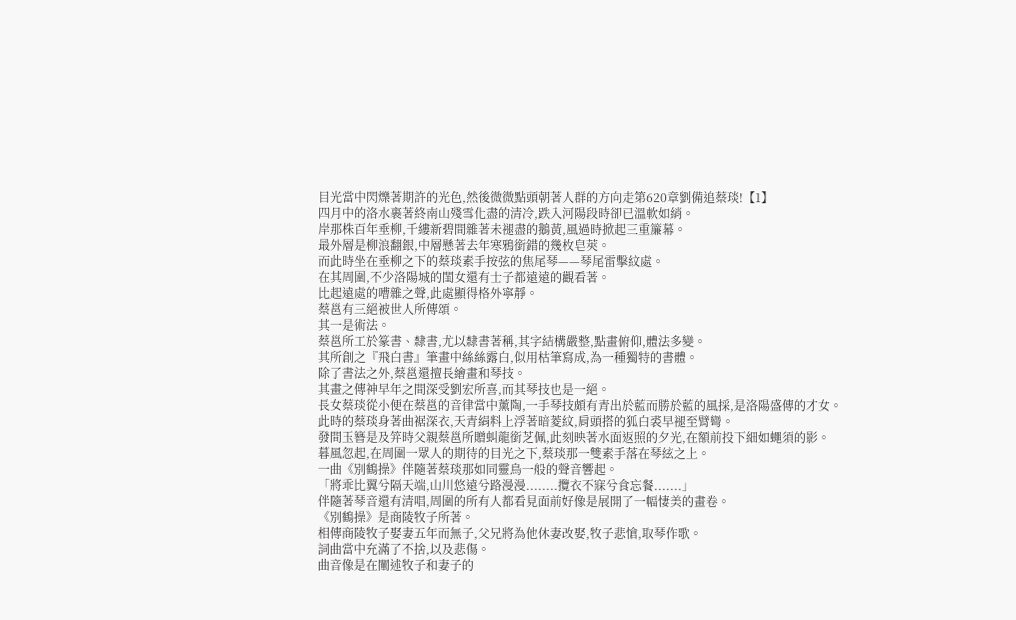目光當中閃爍著期許的光色,然後微微點頭朝著人群的方向走第620章劉備追蔡琰!【1】
四月中的洛水裹著終南山殘雪化盡的清冷,跌入河陽段時卻已溫軟如綃。
岸那株百年垂柳,千縷新碧間雜著未褪盡的鵝黃,風過時掀起三重簾幕。
最外層是柳浪翻銀,中層懸著去年寒鴉銜錯的幾枚皂莢。
而此時坐在垂柳之下的蔡琰素手按弦的焦尾琴——琴尾雷擊紋處。
在其周圍,不少洛陽城的閨女還有士子都遠遠的觀看著。
比起遠處的嘈雜之聲,此處顯得格外寧靜。
蔡邕有三絕被世人所傳頌。
其一是術法。
蔡邕所工於篆書、隸書,尤以隸書著稱,其字結構嚴整,點畫俯仰,體法多變。
其所創之『飛白書』筆畫中絲絲露白,似用枯筆寫成,為一種獨特的書體。
除了書法之外,蔡邕還擅長繪畫和琴技。
其畫之傳神早年之間深受劉宏所喜,而其琴技也是一絕。
長女蔡琰從小便在蔡邕的音律當中薰陶,一手琴技頗有青出於藍而勝於藍的風採,是洛陽盛傳的才女。
此時的蔡琰身著曲裾深衣,天青絹料上浮著暗菱紋,肩頭搭的狐白裘早褪至臂彎。
發間玉簪是及笄時父親蔡邕所贈虯龍銜芝佩,此刻映著水面返照的夕光,在額前投下細如蠅須的影。
暮風忽起,在周圍一眾人的期待的目光之下,蔡琰那一雙素手落在琴絃之上。
一曲《別鶴操》伴隨著蔡琰那如同靈鳥一般的聲音響起。
「將乖比翼兮隔天端,山川悠遠兮路漫漫........攬衣不寐兮食忘餐.......」
伴隨著琴音還有清唱,周圍的所有人都看見面前好像是展開了一幅悽美的畫卷。
《別鶴操》是商陵牧子所著。
相傳商陵牧子娶妻五年而無子,父兄將為他休妻改娶,牧子悲愴,取琴作歌。
詞曲當中充滿了不捨,以及悲傷。
曲音像是在闡述牧子和妻子的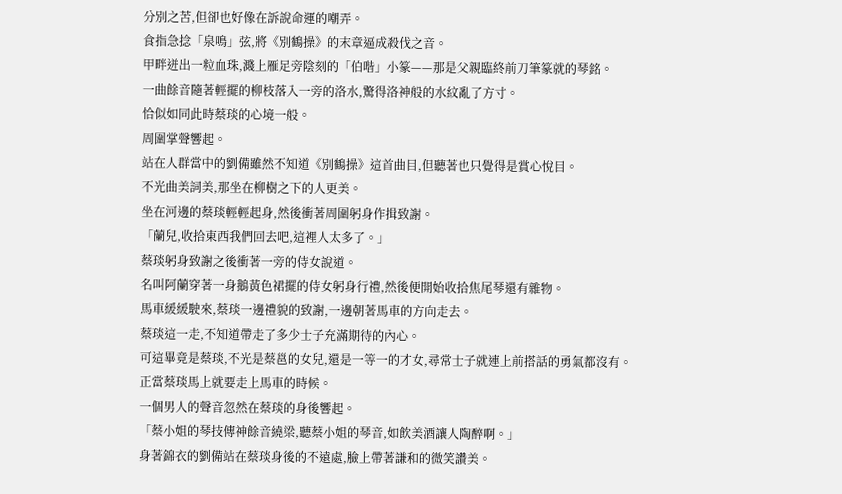分別之苦,但卻也好像在訴說命運的嘲弄。
食指急捻「泉鳴」弦,將《別鶴操》的末章逼成殺伐之音。
甲畔迸出一粒血珠,濺上雁足旁陰刻的「伯喈」小篆——那是父親臨終前刀筆篆就的琴銘。
一曲餘音隨著輕擺的柳枝落入一旁的洛水,驚得洛神般的水紋亂了方寸。
恰似如同此時蔡琰的心境一般。
周圍掌聲響起。
站在人群當中的劉備雖然不知道《別鶴操》這首曲目,但聽著也只覺得是賞心悅目。
不光曲美詞美,那坐在柳樹之下的人更美。
坐在河邊的蔡琰輕輕起身,然後衝著周圍躬身作揖致謝。
「蘭兒,收拾東西我們回去吧,這裡人太多了。」
蔡琰躬身致謝之後衝著一旁的侍女說道。
名叫阿蘭穿著一身鵝黃色裙擺的侍女躬身行禮,然後便開始收拾焦尾琴還有雜物。
馬車緩緩駛來,蔡琰一邊禮貌的致謝,一邊朝著馬車的方向走去。
蔡琰這一走,不知道帶走了多少士子充滿期待的內心。
可這畢竟是蔡琰,不光是蔡邕的女兒,還是一等一的才女,尋常士子就連上前搭話的勇氣都沒有。
正當蔡琰馬上就要走上馬車的時候。
一個男人的聲音忽然在蔡琰的身後響起。
「蔡小姐的琴技傳神餘音繞梁,聽蔡小姐的琴音,如飲美酒讓人陶醉啊。」
身著錦衣的劉備站在蔡琰身後的不遠處,臉上帶著謙和的微笑讚美。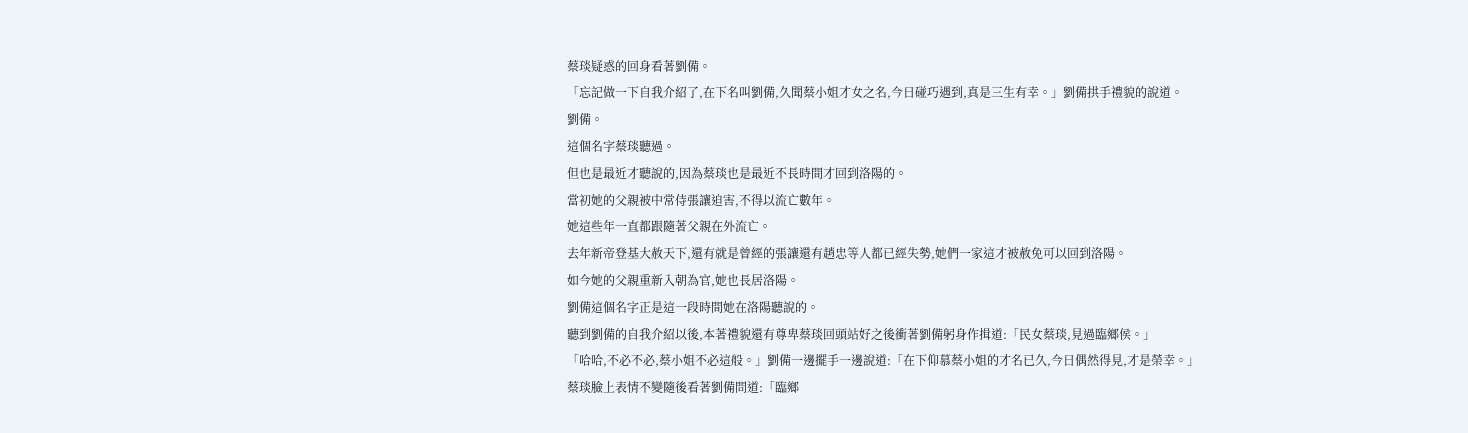蔡琰疑惑的回身看著劉備。
「忘記做一下自我介紹了,在下名叫劉備,久聞蔡小姐才女之名,今日碰巧遇到,真是三生有幸。」劉備拱手禮貌的說道。
劉備。
這個名字蔡琰聽過。
但也是最近才聽說的,因為蔡琰也是最近不長時間才回到洛陽的。
當初她的父親被中常侍張讓迫害,不得以流亡數年。
她這些年一直都跟隨著父親在外流亡。
去年新帝登基大赦天下,還有就是曾經的張讓還有趙忠等人都已經失勢,她們一家這才被赦免可以回到洛陽。
如今她的父親重新入朝為官,她也長居洛陽。
劉備這個名字正是這一段時間她在洛陽聽說的。
聽到劉備的自我介紹以後,本著禮貌還有尊卑蔡琰回頭站好之後衝著劉備躬身作揖道:「民女蔡琰,見過臨鄉侯。」
「哈哈,不必不必,蔡小姐不必這般。」劉備一邊擺手一邊說道:「在下仰慕蔡小姐的才名已久,今日偶然得見,才是榮幸。」
蔡琰臉上表情不變隨後看著劉備問道:「臨鄉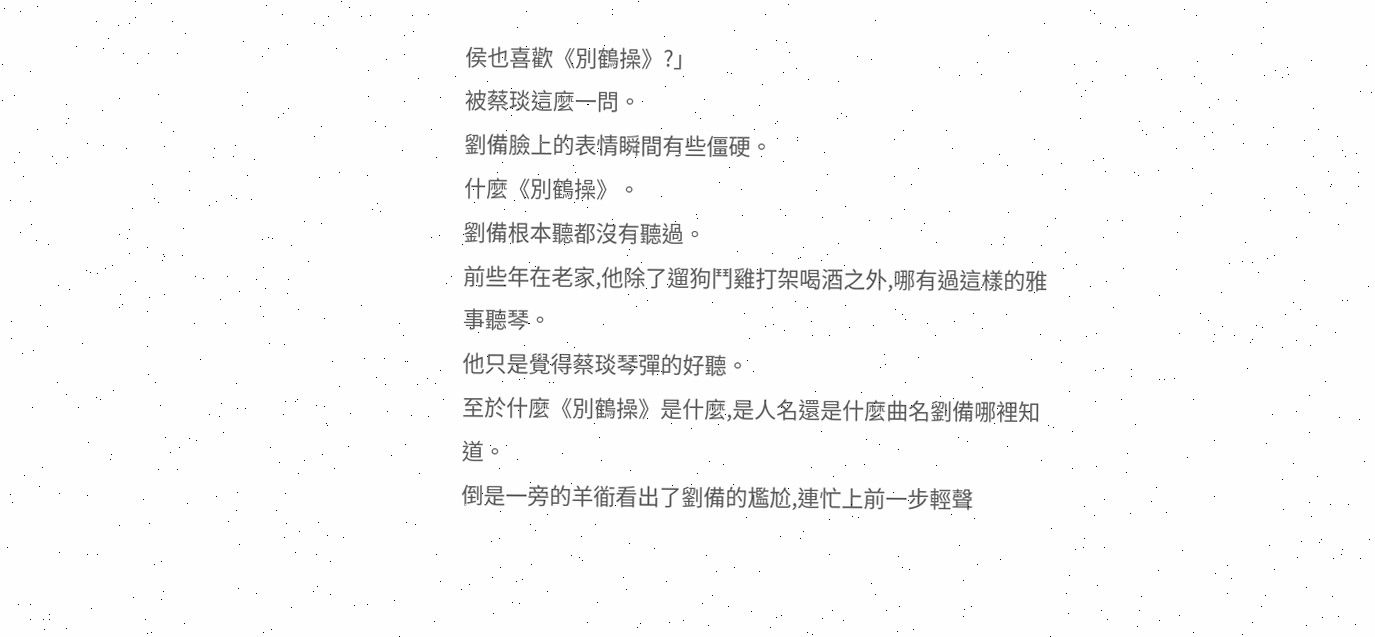侯也喜歡《別鶴操》?」
被蔡琰這麼一問。
劉備臉上的表情瞬間有些僵硬。
什麼《別鶴操》。
劉備根本聽都沒有聽過。
前些年在老家,他除了遛狗鬥雞打架喝酒之外,哪有過這樣的雅事聽琴。
他只是覺得蔡琰琴彈的好聽。
至於什麼《別鶴操》是什麼,是人名還是什麼曲名劉備哪裡知道。
倒是一旁的羊衜看出了劉備的尷尬,連忙上前一步輕聲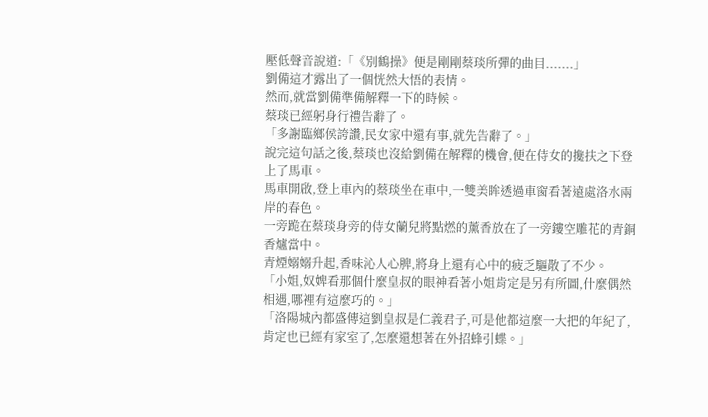壓低聲音說道:「《別鶴操》便是剛剛蔡琰所彈的曲目.......」
劉備這才露出了一個恍然大悟的表情。
然而,就當劉備準備解釋一下的時候。
蔡琰已經躬身行禮告辭了。
「多謝臨鄉侯誇讚,民女家中還有事,就先告辭了。」
說完這句話之後,蔡琰也沒給劉備在解釋的機會,便在侍女的攙扶之下登上了馬車。
馬車開啟,登上車內的蔡琰坐在車中,一雙美眸透過車窗看著遠處洛水兩岸的春色。
一旁跪在蔡琰身旁的侍女蘭兒將點燃的薰香放在了一旁鏤空雕花的青銅香爐當中。
青煙嫋嫋升起,香味沁人心脾,將身上還有心中的疲乏驅散了不少。
「小姐,奴婢看那個什麼皇叔的眼神看著小姐肯定是另有所圖,什麼偶然相遇,哪裡有這麼巧的。」
「洛陽城內都盛傳這劉皇叔是仁義君子,可是他都這麼一大把的年紀了,肯定也已經有家室了,怎麼還想著在外招蜂引蝶。」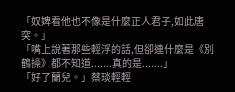「奴婢看他也不像是什麼正人君子,如此唐突。」
「嘴上說著那些輕浮的話,但卻連什麼是《別鶴操》都不知道.......真的是.......」
「好了蘭兒。」蔡琰輕輕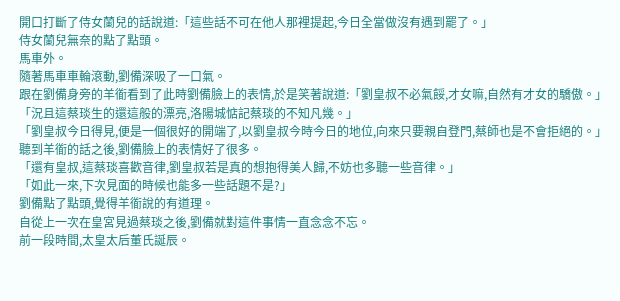開口打斷了侍女蘭兒的話說道:「這些話不可在他人那裡提起,今日全當做沒有遇到罷了。」
侍女蘭兒無奈的點了點頭。
馬車外。
隨著馬車車輪滾動,劉備深吸了一口氣。
跟在劉備身旁的羊衜看到了此時劉備臉上的表情,於是笑著說道:「劉皇叔不必氣餒,才女嘛,自然有才女的驕傲。」
「況且這蔡琰生的還這般的漂亮,洛陽城惦記蔡琰的不知凡幾。」
「劉皇叔今日得見,便是一個很好的開端了,以劉皇叔今時今日的地位,向來只要親自登門,蔡師也是不會拒絕的。」
聽到羊衜的話之後,劉備臉上的表情好了很多。
「還有皇叔,這蔡琰喜歡音律,劉皇叔若是真的想抱得美人歸,不妨也多聽一些音律。」
「如此一來,下次見面的時候也能多一些話題不是?」
劉備點了點頭,覺得羊衜說的有道理。
自從上一次在皇宮見過蔡琰之後,劉備就對這件事情一直念念不忘。
前一段時間,太皇太后董氏誕辰。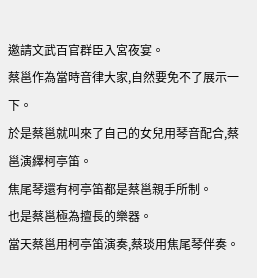邀請文武百官群臣入宮夜宴。
蔡邕作為當時音律大家,自然要免不了展示一下。
於是蔡邕就叫來了自己的女兒用琴音配合,蔡邕演繹柯亭笛。
焦尾琴還有柯亭笛都是蔡邕親手所制。
也是蔡邕極為擅長的樂器。
當天蔡邕用柯亭笛演奏,蔡琰用焦尾琴伴奏。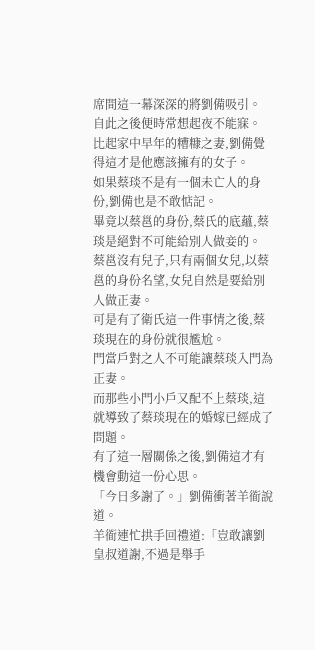席間這一幕深深的將劉備吸引。
自此之後便時常想起夜不能寐。
比起家中早年的糟糠之妻,劉備覺得這才是他應該擁有的女子。
如果蔡琰不是有一個未亡人的身份,劉備也是不敢惦記。
畢竟以蔡邕的身份,蔡氏的底蘊,蔡琰是絕對不可能給別人做妾的。
蔡邕沒有兒子,只有兩個女兒,以蔡邕的身份名望,女兒自然是要給別人做正妻。
可是有了衛氏這一件事情之後,蔡琰現在的身份就很尷尬。
門當戶對之人不可能讓蔡琰入門為正妻。
而那些小門小戶又配不上蔡琰,這就導致了蔡琰現在的婚嫁已經成了問題。
有了這一層關係之後,劉備這才有機會動這一份心思。
「今日多謝了。」劉備衝著羊衜說道。
羊衜連忙拱手回禮道:「豈敢讓劉皇叔道謝,不過是舉手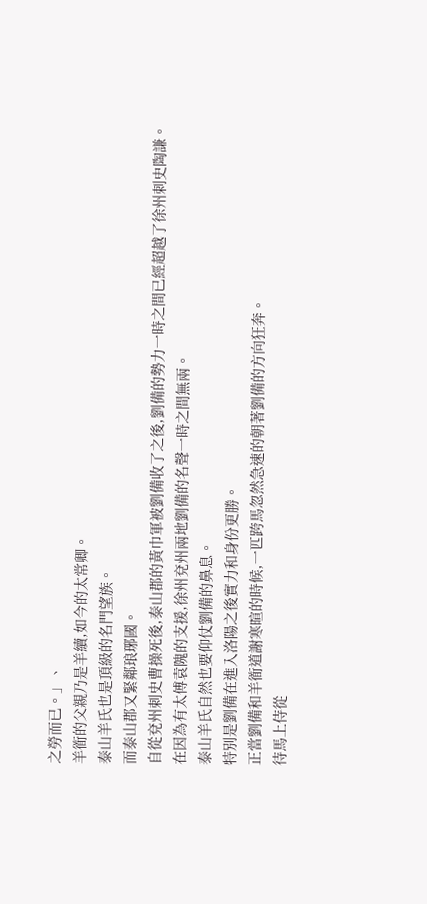之勞而已。」、
羊衜的父親乃是羊續,如今的太常卿。
泰山羊氏也是頂級的名門望族。
而泰山郡又緊鄰琅琊國。
自從兗州刺史曹操死後,泰山郡的黃巾軍被劉備收了之後,劉備的勢力一時之間已經超越了徐州刺史陶謙。
在因為有太傅袁隗的支援,徐州兗州兩地劉備的名聲一時之間無兩。
泰山羊氏自然也要仰仗劉備的鼻息。
特別是劉備在進入洛陽之後實力和身份更勝。
正當劉備和羊衜道謝寒暄的時候,一匹跨馬忽然急速的朝著劉備的方向狂奔。
待馬上侍從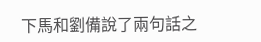下馬和劉備說了兩句話之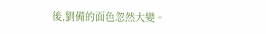後,劉備的面色忽然大變。